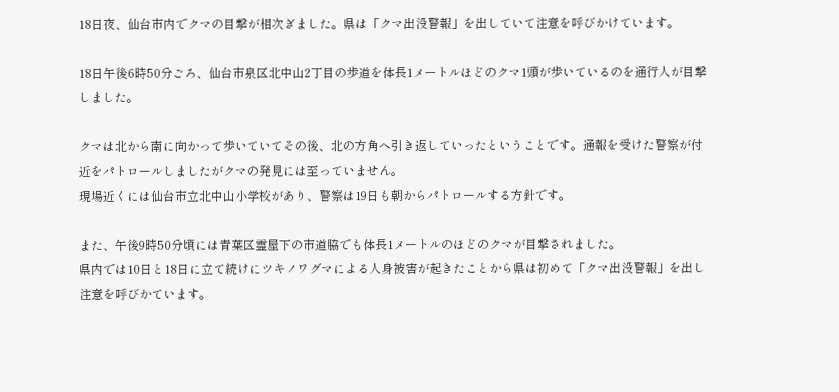18日夜、仙台市内でクマの目撃が相次ぎました。県は「クマ出没警報」を出していて注意を呼びかけています。

18日午後6時50分ごろ、仙台市泉区北中山2丁目の歩道を体長1メートルほどのクマ1頭が歩いているのを通行人が目撃しました。

クマは北から南に向かって歩いていてその後、北の方角へ引き返していったということです。通報を受けた警察が付近をパトロールしましたがクマの発見には至っていません。
現場近くには仙台市立北中山小学校があり、警察は19日も朝からパトロールする方針です。

また、午後9時50分頃には青葉区霊屋下の市道脇でも体長1メートルのほどのクマが目撃されました。
県内では10日と18日に立て続けにツキノワグマによる人身被害が起きたことから県は初めて「クマ出没警報」を出し注意を呼びかています。